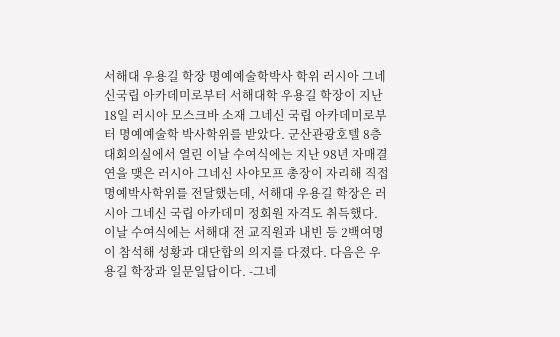서해대 우용길 학장 명예예술학박사 학위 러시아 그네신국립 아카데미로부터 서해대학 우용길 학장이 지난 18일 러시아 모스크바 소재 그네신 국립 아카데미로부터 명예예술학 박사학위를 받았다. 군산관광호텔 8층 대회의실에서 열린 이날 수여식에는 지난 98년 자매결연을 맺은 러시아 그네신 사야모프 총장이 자리해 직접 명예박사학위를 전달했는데, 서해대 우용길 학장은 러시아 그네신 국립 아카데미 정회원 자격도 취득했다. 이날 수여식에는 서해대 전 교직원과 내빈 등 2백여명이 참석해 성황과 대단합의 의지를 다졌다. 다음은 우용길 학장과 일문일답이다. -그네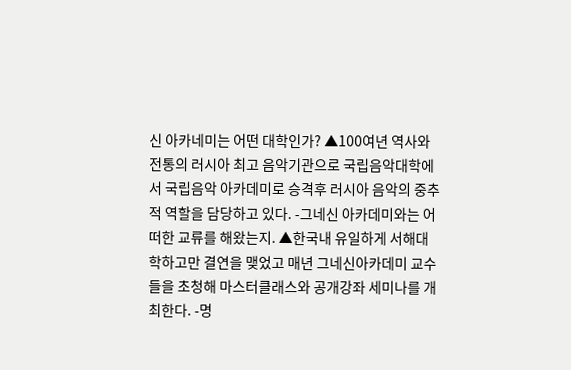신 아카네미는 어떤 대학인가? ▲100여년 역사와 전통의 러시아 최고 음악기관으로 국립음악대학에서 국립음악 아카데미로 승격후 러시아 음악의 중추적 역할을 담당하고 있다. -그네신 아카데미와는 어떠한 교류를 해왔는지. ▲한국내 유일하게 서해대학하고만 결연을 맺었고 매년 그네신아카데미 교수들을 초청해 마스터클래스와 공개강좌 세미나를 개최한다. -명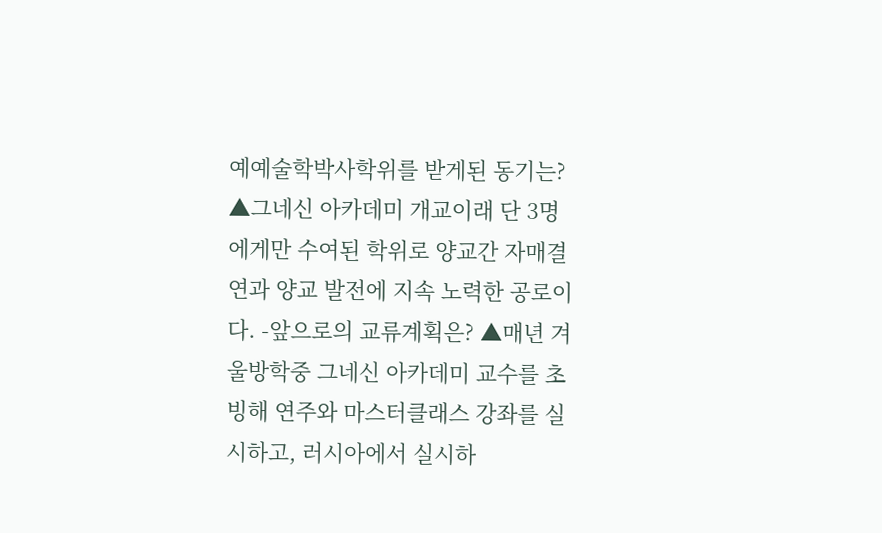예예술학박사학위를 받게된 동기는? ▲그네신 아카데미 개교이래 단 3명에게만 수여된 학위로 양교간 자매결연과 양교 발전에 지속 노력한 공로이다. -앞으로의 교류계획은? ▲매년 겨울방학중 그네신 아카데미 교수를 초빙해 연주와 마스터클래스 강좌를 실시하고, 러시아에서 실시하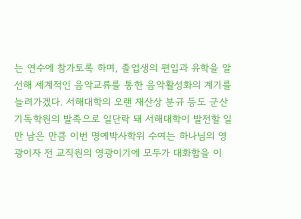는 연수에 참가토록 하며, 졸업생의 편입과 유학을 알선해 세계적인 음악교류를 통한 음악활성화의 계기를 늘려가겠다. 서해대학의 오랜 재산상 분규 등도 군산기독학원의 발족으로 일단락 돼 서해대학이 발전할 일만 남은 만큼 이번 명예박사학위 수여는 하나님의 영광이자 전 교직원의 영광이기에 모두가 대화합을 이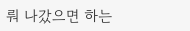뤄 나갔으면 하는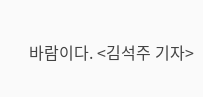바람이다. <김석주 기자>